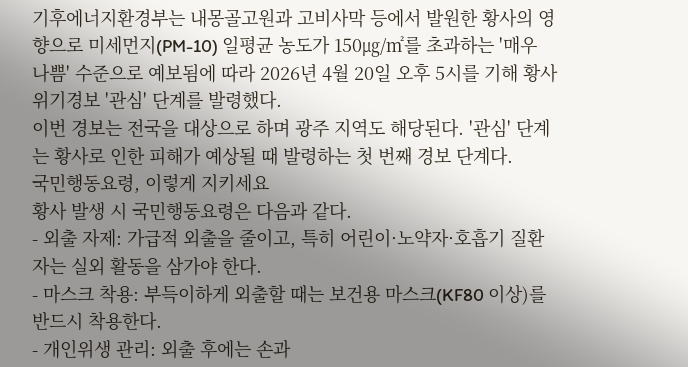기후에너지환경부는 내몽골고원과 고비사막 등에서 발원한 황사의 영향으로 미세먼지(PM-10) 일평균 농도가 150㎍/㎡를 초과하는 '매우 나쁨' 수준으로 예보됨에 따라 2026년 4월 20일 오후 5시를 기해 황사 위기경보 '관심' 단계를 발령했다.
이번 경보는 전국을 대상으로 하며 광주 지역도 해당된다. '관심' 단계는 황사로 인한 피해가 예상될 때 발령하는 첫 번째 경보 단계다.
국민행동요령, 이렇게 지키세요
황사 발생 시 국민행동요령은 다음과 같다.
- 외출 자제: 가급적 외출을 줄이고, 특히 어린이·노약자·호흡기 질환자는 실외 활동을 삼가야 한다.
- 마스크 착용: 부득이하게 외출할 때는 보건용 마스크(KF80 이상)를 반드시 착용한다.
- 개인위생 관리: 외출 후에는 손과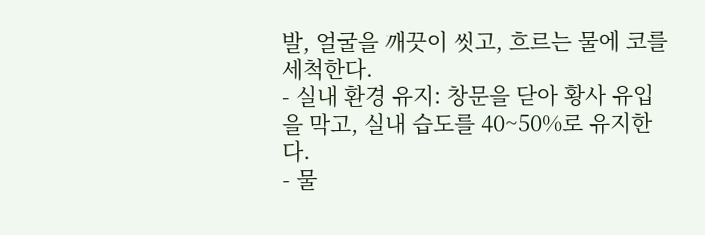발, 얼굴을 깨끗이 씻고, 흐르는 물에 코를 세척한다.
- 실내 환경 유지: 창문을 닫아 황사 유입을 막고, 실내 습도를 40~50%로 유지한다.
- 물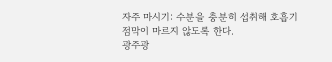자주 마시기: 수분을 충분히 섭취해 호흡기 점막이 마르지 않도록 한다.
광주광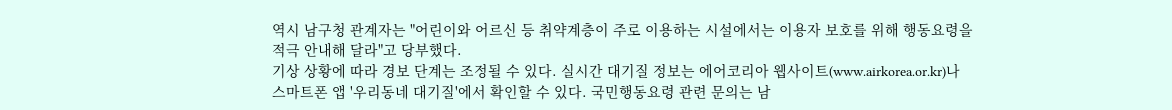역시 남구청 관계자는 "어린이와 어르신 등 취약계층이 주로 이용하는 시설에서는 이용자 보호를 위해 행동요령을 적극 안내해 달라"고 당부했다.
기상 상황에 따라 경보 단계는 조정될 수 있다. 실시간 대기질 정보는 에어코리아 웹사이트(www.airkorea.or.kr)나 스마트폰 앱 '우리동네 대기질'에서 확인할 수 있다. 국민행동요령 관련 문의는 남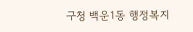구청 백운1동 행정복지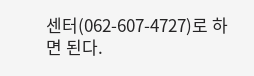센터(062-607-4727)로 하면 된다.